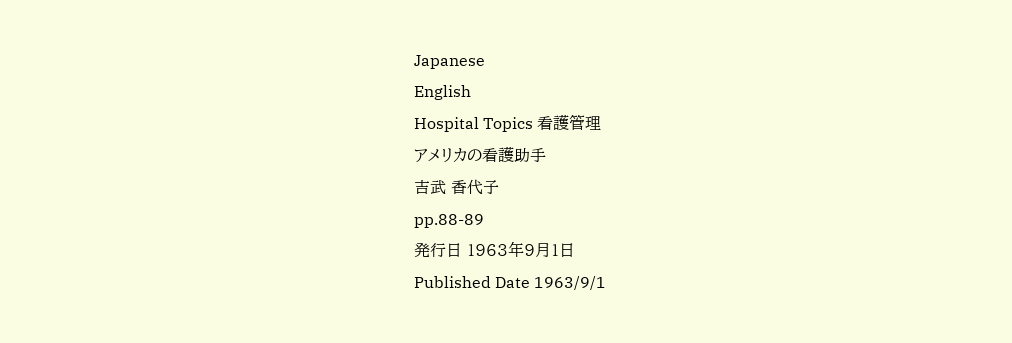Japanese
English
Hospital Topics 看護管理
アメリカの看護助手
吉武 香代子
pp.88-89
発行日 1963年9月1日
Published Date 1963/9/1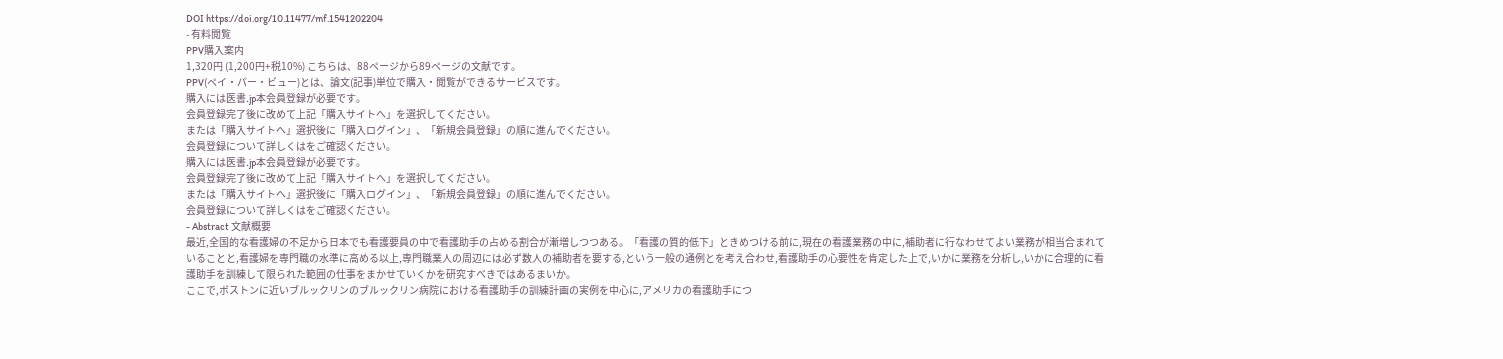DOI https://doi.org/10.11477/mf.1541202204
- 有料閲覧
PPV購入案内
1,320円 (1,200円+税10%) こちらは、88ページから89ページの文献です。
PPV(ペイ・パー・ビュー)とは、論文(記事)単位で購入・閲覧ができるサービスです。
購入には医書.jp本会員登録が必要です。
会員登録完了後に改めて上記「購入サイトへ」を選択してください。
または「購入サイトへ」選択後に「購入ログイン」、「新規会員登録」の順に進んでください。
会員登録について詳しくはをご確認ください。
購入には医書.jp本会員登録が必要です。
会員登録完了後に改めて上記「購入サイトへ」を選択してください。
または「購入サイトへ」選択後に「購入ログイン」、「新規会員登録」の順に進んでください。
会員登録について詳しくはをご確認ください。
- Abstract 文献概要
最近,全国的な看護婦の不足から日本でも看護要員の中で看護助手の占める割合が漸増しつつある。「看護の質的低下」ときめつける前に,現在の看護業務の中に,補助者に行なわせてよい業務が相当合まれていることと,看護婦を専門職の水準に高める以上,専門職業人の周辺には必ず数人の補助者を要する,という一般の通例とを考え合わせ,看護助手の心要性を肯定した上で,いかに業務を分析し,いかに合理的に看護助手を訓練して限られた範囲の仕事をまかせていくかを研究すべきではあるまいか。
ここで,ボストンに近いブルックリンのブルックリン病院における看護助手の訓練計画の実例を中心に,アメリカの看護助手につ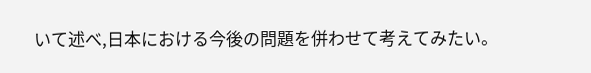いて述べ,日本における今後の問題を併わせて考えてみたい。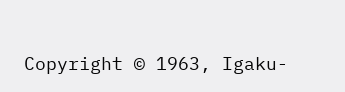Copyright © 1963, Igaku-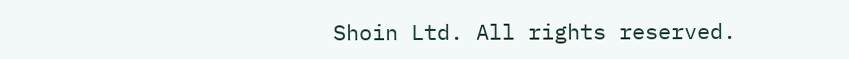Shoin Ltd. All rights reserved.